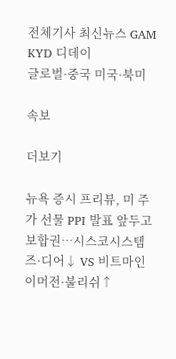전체기사 최신뉴스 GAM
KYD 디데이
글로벌·중국 미국·북미

속보

더보기

뉴욕 증시 프리뷰, 미 주가 선물 PPI 발표 앞두고 보합권…시스코시스템즈·디어↓ VS 비트마인 이머전·불리쉬↑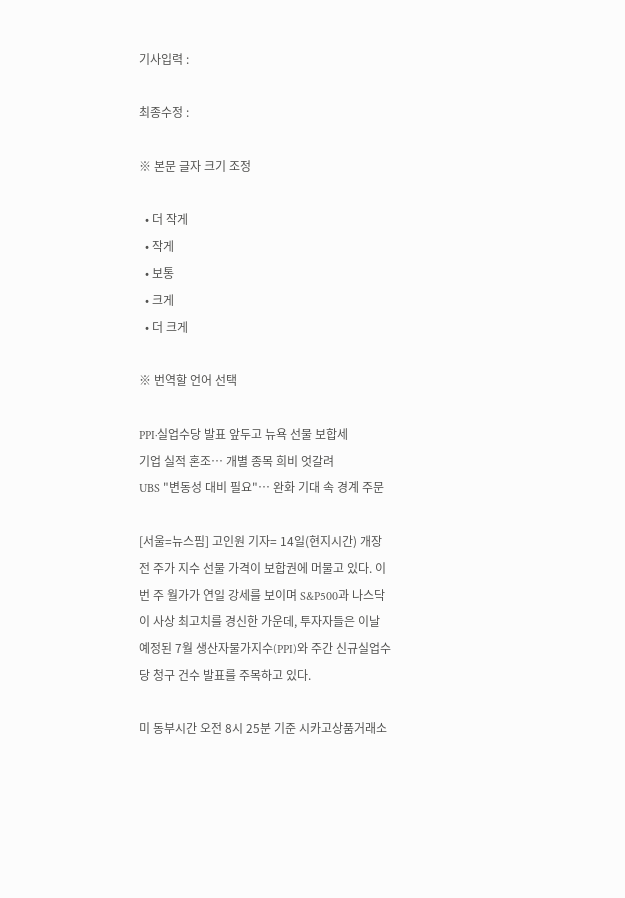기사입력 :

최종수정 :

※ 본문 글자 크기 조정

  • 더 작게
  • 작게
  • 보통
  • 크게
  • 더 크게

※ 번역할 언어 선택

PPI·실업수당 발표 앞두고 뉴욕 선물 보합세
기업 실적 혼조… 개별 종목 희비 엇갈려
UBS "변동성 대비 필요"… 완화 기대 속 경계 주문

[서울=뉴스핌] 고인원 기자= 14일(현지시간) 개장 전 주가 지수 선물 가격이 보합권에 머물고 있다. 이번 주 월가가 연일 강세를 보이며 S&P500과 나스닥이 사상 최고치를 경신한 가운데, 투자자들은 이날 예정된 7월 생산자물가지수(PPI)와 주간 신규실업수당 청구 건수 발표를 주목하고 있다.

미 동부시간 오전 8시 25분 기준 시카고상품거래소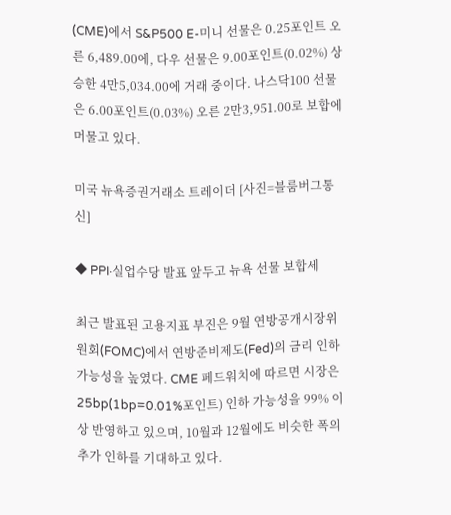(CME)에서 S&P500 E-미니 선물은 0.25포인트 오른 6,489.00에, 다우 선물은 9.00포인트(0.02%) 상승한 4만5,034.00에 거래 중이다. 나스닥100 선물은 6.00포인트(0.03%) 오른 2만3,951.00로 보합에 머물고 있다.

미국 뉴욕증권거래소 트레이더 [사진=블룸버그통신]

◆ PPI·실업수당 발표 앞두고 뉴욕 선물 보합세

최근 발표된 고용지표 부진은 9월 연방공개시장위원회(FOMC)에서 연방준비제도(Fed)의 금리 인하 가능성을 높였다. CME 페드워치에 따르면 시장은 25bp(1bp=0.01%포인트) 인하 가능성을 99% 이상 반영하고 있으며, 10월과 12월에도 비슷한 폭의 추가 인하를 기대하고 있다.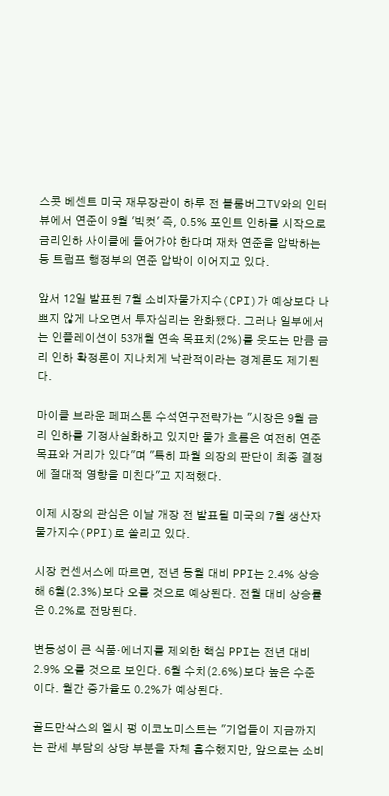스콧 베센트 미국 재무장관이 하루 전 블룸버그TV와의 인터뷰에서 연준이 9월 '빅컷' 즉, 0.5% 포인트 인하를 시작으로 금리인하 사이클에 들어가야 한다며 재차 연준을 압박하는 등 트럼프 행정부의 연준 압박이 이어지고 있다.

앞서 12일 발표된 7월 소비자물가지수(CPI)가 예상보다 나쁘지 않게 나오면서 투자심리는 완화됐다. 그러나 일부에서는 인플레이션이 53개월 연속 목표치(2%)를 웃도는 만큼 금리 인하 확정론이 지나치게 낙관적이라는 경계론도 제기된다.

마이클 브라운 페퍼스톤 수석연구전략가는 "시장은 9월 금리 인하를 기정사실화하고 있지만 물가 흐름은 여전히 연준 목표와 거리가 있다"며 "특히 파월 의장의 판단이 최종 결정에 절대적 영향을 미친다"고 지적했다.

이제 시장의 관심은 이날 개장 전 발표될 미국의 7월 생산자물가지수(PPI)로 쏠리고 있다.

시장 컨센서스에 따르면, 전년 동월 대비 PPI는 2.4% 상승해 6월(2.3%)보다 오를 것으로 예상된다. 전월 대비 상승률은 0.2%로 전망된다.

변동성이 큰 식품·에너지를 제외한 핵심 PPI는 전년 대비 2.9% 오를 것으로 보인다. 6월 수치(2.6%)보다 높은 수준이다. 월간 증가율도 0.2%가 예상된다.

골드만삭스의 엘시 펑 이코노미스트는 "기업들이 지금까지는 관세 부담의 상당 부분을 자체 흡수했지만, 앞으로는 소비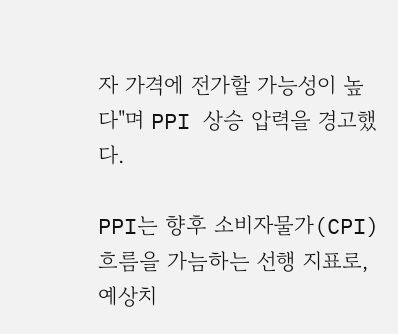자 가격에 전가할 가능성이 높다"며 PPI 상승 압력을 경고했다.

PPI는 향후 소비자물가(CPI) 흐름을 가늠하는 선행 지표로, 예상치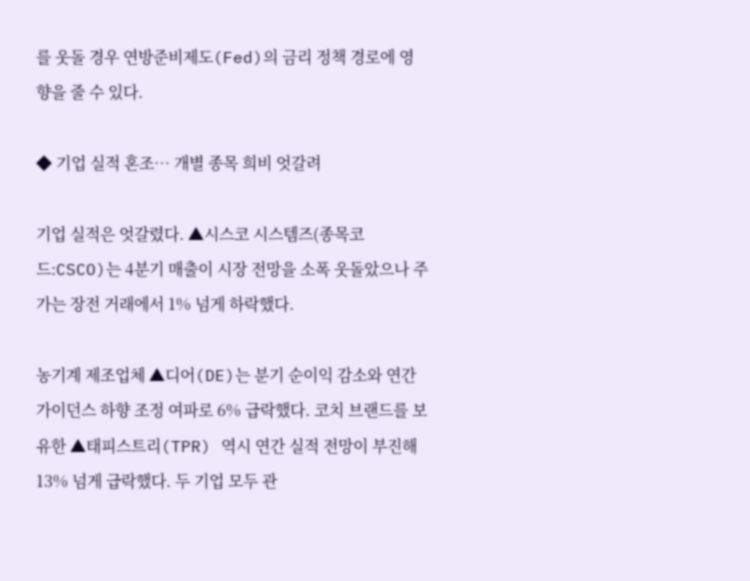를 웃돌 경우 연방준비제도(Fed)의 금리 정책 경로에 영향을 줄 수 있다.

◆ 기업 실적 혼조… 개별 종목 희비 엇갈려

기업 실적은 엇갈렸다. ▲시스코 시스템즈(종목코드:CSCO)는 4분기 매출이 시장 전망을 소폭 웃돌았으나 주가는 장전 거래에서 1% 넘게 하락했다.

농기계 제조업체 ▲디어(DE)는 분기 순이익 감소와 연간 가이던스 하향 조정 여파로 6% 급락했다. 코치 브랜드를 보유한 ▲태피스트리(TPR) 역시 연간 실적 전망이 부진해 13% 넘게 급락했다. 두 기업 모두 관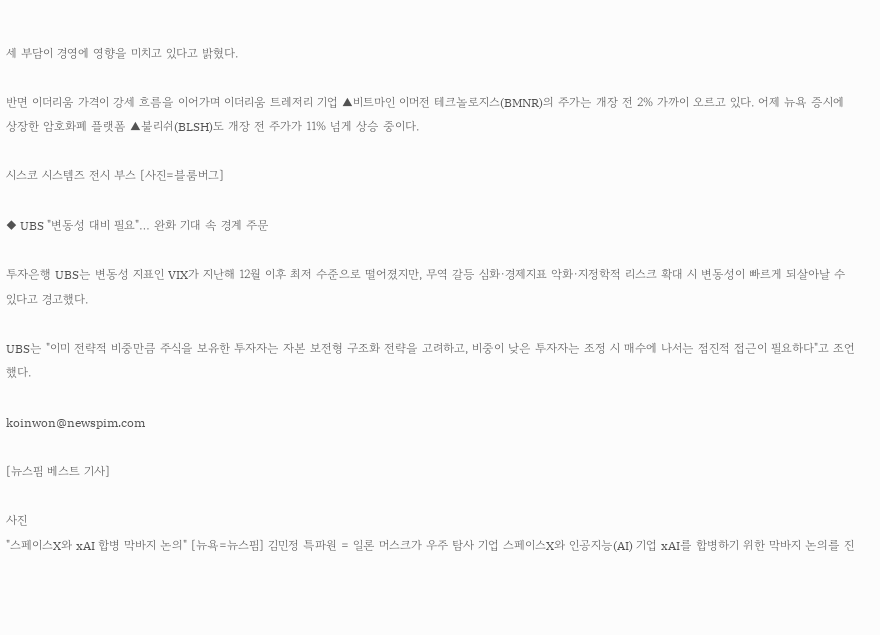세 부담이 경영에 영향을 미치고 있다고 밝혔다.

반면 이더리움 가격이 강세 흐름을 이어가며 이더리움 트레저리 기업 ▲비트마인 이머전 테크놀로지스(BMNR)의 주가는 개장 전 2% 가까이 오르고 있다. 어제 뉴욕 증시에 상장한 암호화폐 플랫폼 ▲불리쉬(BLSH)도 개장 전 주가가 11% 넘게 상승 중이다.

시스코 시스템즈 전시 부스 [사진=블룸버그]

◆ UBS "변동성 대비 필요"… 완화 기대 속 경계 주문

투자은행 UBS는 변동성 지표인 VIX가 지난해 12월 이후 최저 수준으로 떨어졌지만, 무역 갈등 심화·경제지표 악화·지정학적 리스크 확대 시 변동성이 빠르게 되살아날 수 있다고 경고했다.

UBS는 "이미 전략적 비중만큼 주식을 보유한 투자자는 자본 보전형 구조화 전략을 고려하고, 비중이 낮은 투자자는 조정 시 매수에 나서는 점진적 접근이 필요하다"고 조언했다.

koinwon@newspim.com

[뉴스핌 베스트 기사]

사진
"스페이스X와 xAI 합병 막바지 논의" [뉴욕=뉴스핌] 김민정 특파원 = 일론 머스크가 우주 탐사 기업 스페이스X와 인공지능(AI) 기업 xAI를 합병하기 위한 막바지 논의를 진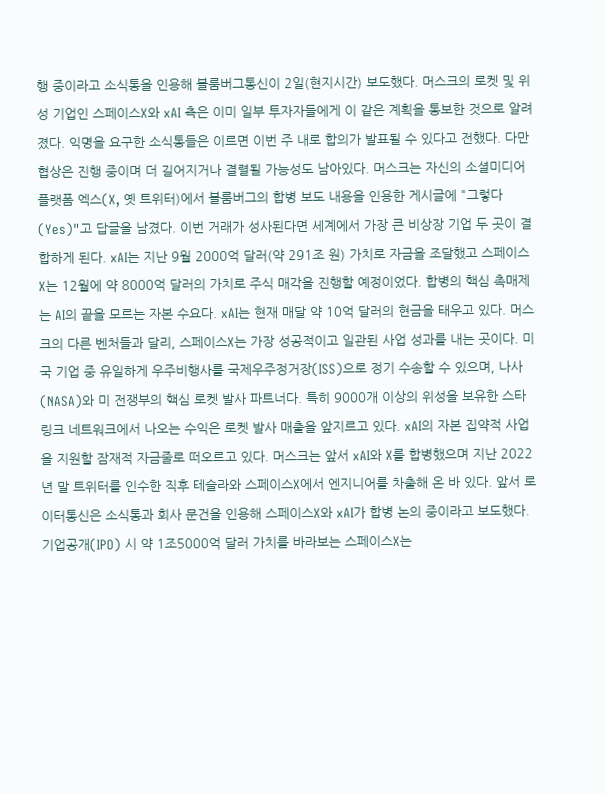행 중이라고 소식통을 인용해 블룸버그통신이 2일(현지시간) 보도했다. 머스크의 로켓 및 위성 기업인 스페이스X와 xAI 측은 이미 일부 투자자들에게 이 같은 계획을 통보한 것으로 알려졌다. 익명을 요구한 소식통들은 이르면 이번 주 내로 합의가 발표될 수 있다고 전했다. 다만 협상은 진행 중이며 더 길어지거나 결렬될 가능성도 남아있다. 머스크는 자신의 소셜미디어 플랫폼 엑스(X, 옛 트위터)에서 블룸버그의 합병 보도 내용을 인용한 게시글에 "그렇다(Yes)"고 답글을 남겼다. 이번 거래가 성사된다면 세계에서 가장 큰 비상장 기업 두 곳이 결합하게 된다. xAI는 지난 9월 2000억 달러(약 291조 원) 가치로 자금을 조달했고 스페이스X는 12월에 약 8000억 달러의 가치로 주식 매각을 진행할 예정이었다. 합병의 핵심 촉매제는 AI의 끝을 모르는 자본 수요다. xAI는 현재 매달 약 10억 달러의 현금을 태우고 있다. 머스크의 다른 벤처들과 달리, 스페이스X는 가장 성공적이고 일관된 사업 성과를 내는 곳이다. 미국 기업 중 유일하게 우주비행사를 국제우주정거장(ISS)으로 정기 수송할 수 있으며, 나사(NASA)와 미 전쟁부의 핵심 로켓 발사 파트너다. 특히 9000개 이상의 위성을 보유한 스타링크 네트워크에서 나오는 수익은 로켓 발사 매출을 앞지르고 있다. xAI의 자본 집약적 사업을 지원할 잠재적 자금줄로 떠오르고 있다. 머스크는 앞서 xAI와 X를 합병했으며 지난 2022년 말 트위터를 인수한 직후 테슬라와 스페이스X에서 엔지니어를 차출해 온 바 있다. 앞서 로이터통신은 소식통과 회사 문건을 인용해 스페이스X와 xAI가 합병 논의 중이라고 보도했다. 기업공개(IPO) 시 약 1조5000억 달러 가치를 바라보는 스페이스X는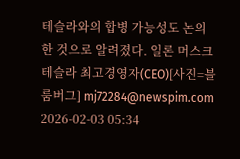테슬라와의 합병 가능성도 논의한 것으로 알려졌다. 일론 머스크 테슬라 최고경영자(CEO)[사진=블룸버그] mj72284@newspim.com 2026-02-03 05:34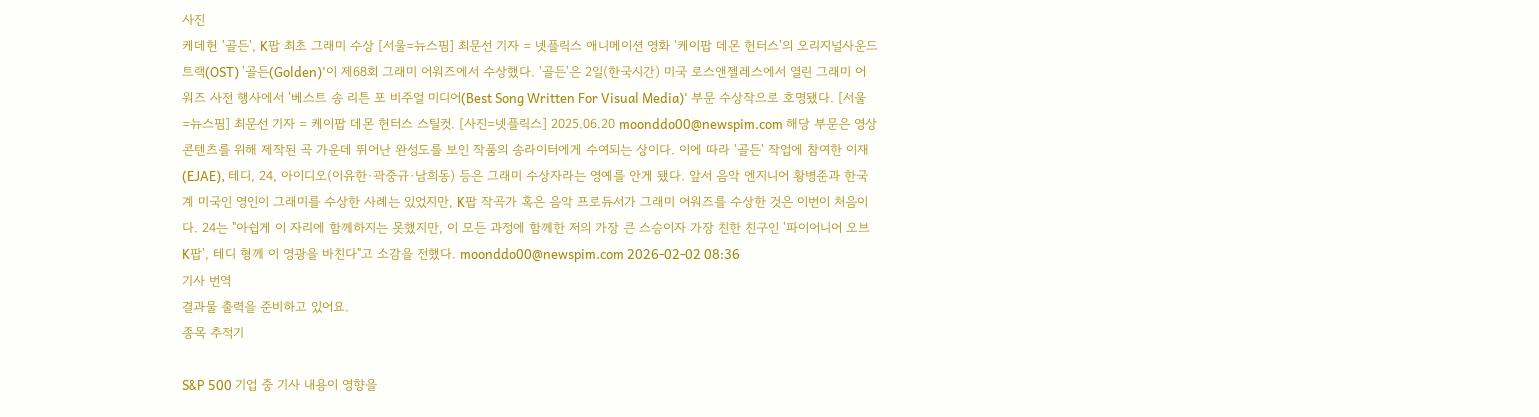사진
케데헌 '골든', K팝 최초 그래미 수상 [서울=뉴스핌] 최문선 기자 = 넷플릭스 애니메이션 영화 '케이팝 데몬 헌터스'의 오리지널사운드트랙(OST) '골든(Golden)'이 제68회 그래미 어워즈에서 수상했다. '골든'은 2일(한국시간) 미국 로스앤젤레스에서 열린 그래미 어워즈 사전 행사에서 '베스트 송 리튼 포 비주얼 미디어(Best Song Written For Visual Media)' 부문 수상작으로 호명됐다. [서울=뉴스핌] 최문선 기자 = 케이팝 데몬 헌터스 스틸컷. [사진=넷플릭스] 2025.06.20 moonddo00@newspim.com 해당 부문은 영상 콘텐츠를 위해 제작된 곡 가운데 뛰어난 완성도를 보인 작품의 송라이터에게 수여되는 상이다. 이에 따라 '골든' 작업에 참여한 이재(EJAE), 테디, 24, 아이디오(이유한·곽중규·남희동) 등은 그래미 수상자라는 영예를 안게 됐다. 앞서 음악 엔지니어 황병준과 한국계 미국인 영인이 그래미를 수상한 사례는 있었지만, K팝 작곡가 혹은 음악 프로듀서가 그래미 어워즈를 수상한 것은 이번이 처음이다. 24는 "아쉽게 이 자리에 함께하지는 못했지만, 이 모든 과정에 함께한 저의 가장 큰 스승이자 가장 친한 친구인 '파이어니어 오브 K팝', 테디 형께 이 영광을 바친다"고 소감을 전했다. moonddo00@newspim.com 2026-02-02 08:36
기사 번역
결과물 출력을 준비하고 있어요.
종목 추적기

S&P 500 기업 중 기사 내용이 영향을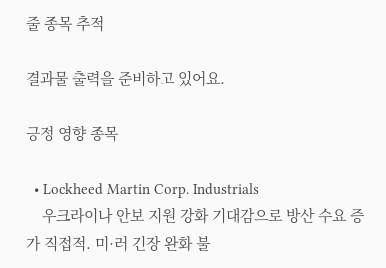줄 종목 추적

결과물 출력을 준비하고 있어요.

긍정 영향 종목

  • Lockheed Martin Corp. Industrials
    우크라이나 안보 지원 강화 기대감으로 방산 수요 증가 직접적. 미·러 긴장 완화 불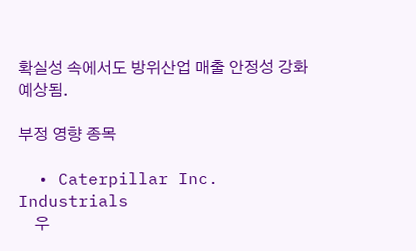확실성 속에서도 방위산업 매출 안정성 강화 예상됨.

부정 영향 종목

  • Caterpillar Inc. Industrials
    우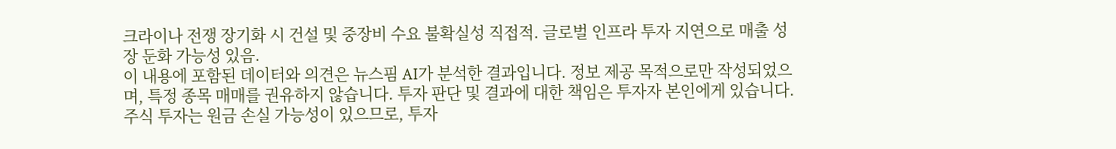크라이나 전쟁 장기화 시 건설 및 중장비 수요 불확실성 직접적. 글로벌 인프라 투자 지연으로 매출 성장 둔화 가능성 있음.
이 내용에 포함된 데이터와 의견은 뉴스핌 AI가 분석한 결과입니다. 정보 제공 목적으로만 작성되었으며, 특정 종목 매매를 권유하지 않습니다. 투자 판단 및 결과에 대한 책임은 투자자 본인에게 있습니다. 주식 투자는 원금 손실 가능성이 있으므로, 투자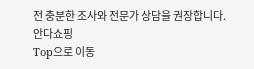전 충분한 조사와 전문가 상담을 권장합니다.
안다쇼핑
Top으로 이동